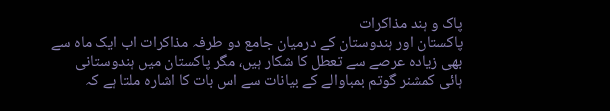پاک و ہند مذاکرات
پاکستان اور ہندوستان کے درمیان جامع دو طرفہ مذاکرات اب ایک ماہ سے بھی زیادہ عرصے سے تعطل کا شکار ہیں، مگر پاکستان میں ہندوستانی ہائی کمشنر گوتم بمباوالے کے بیانات سے اس بات کا اشارہ ملتا ہے کہ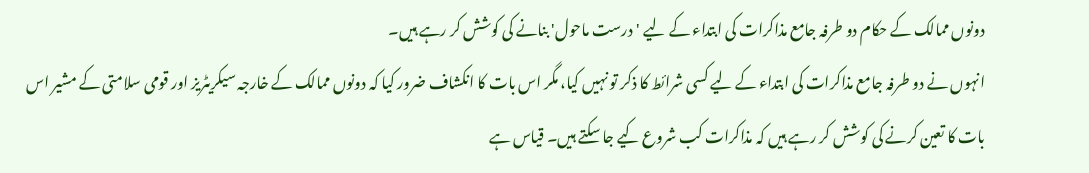دونوں ممالک کے حکام دو طرفہ جامع مذاکرات کی ابتداء کے لیے 'درست ماحول' بنانے کی کوشش کر رہے ہیں۔
انہوں نے دو طرفہ جامع مذاکرات کی ابتداء کے لیے کسی شرائط کا ذکر تو نہیں کیا، مگر اس بات کا انکشاف ضرور کیا کہ دونوں ممالک کے خارجہ سیکریٹریز اور قومی سلامتی کے مشیر اس بات کا تعین کرنے کی کوشش کر رہے ہیں کہ مذاکرات کب شروع کیے جا سکتے ہیں۔ قیاس ہے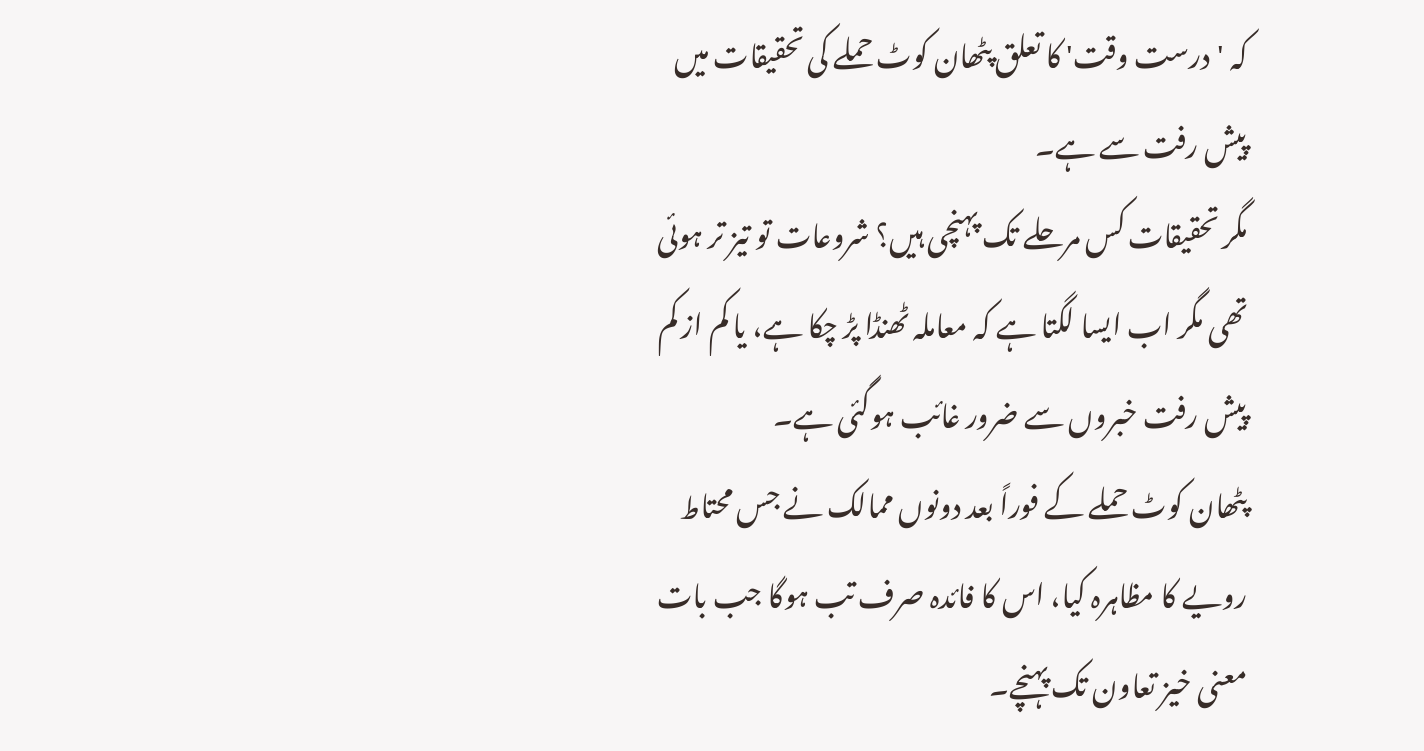کہ 'درست وقت' کا تعلق پٹھان کوٹ حملے کی تحقیقات میں پیش رفت سے ہے۔
مگر تحقیقات کس مرحلے تک پہنچی ہیں؟ شروعات تو تیز تر ہوئی تھی مگر اب ایسا لگتا ہے کہ معاملہ ٹھنڈا پڑ چکا ہے، یا کم از کم پیش رفت خبروں سے ضرور غائب ہوگئی ہے۔
پٹھان کوٹ حملے کے فوراً بعد دونوں ممالک نے جس محتاط رویے کا مظاہرہ کیا، اس کا فائدہ صرف تب ہوگا جب بات معنی خیز تعاون تک پہنچے۔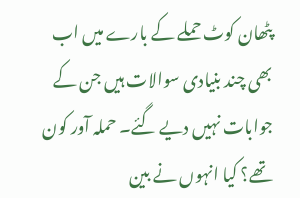پٹھان کوٹ حملے کے بارے میں اب بھی چند بنیادی سوالات ہیں جن کے جوابات نہیں دیے گئے۔ حملہ آور کون تھے؟ کیا انہوں نے بین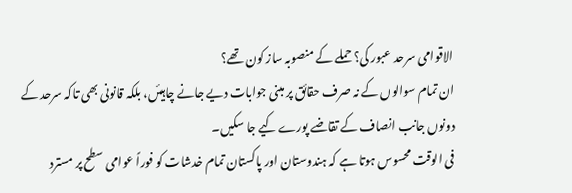الاقوامی سرحد عبور کی؟ حملے کے منصوبہ ساز کون تھے؟
ان تمام سوالوں کے نہ صرف حقائق پر مبنی جوابات دیے جانے چاہیئں، بلکہ قانونی بھی تاکہ سرحد کے دونوں جانب انصاف کے تقاضے پورے کیے جا سکیں۔
فی الوقت محسوس ہوتا ہے کہ ہندوستان اور پاکستان تمام خدشات کو فوراً عوامی سطح پر مسترد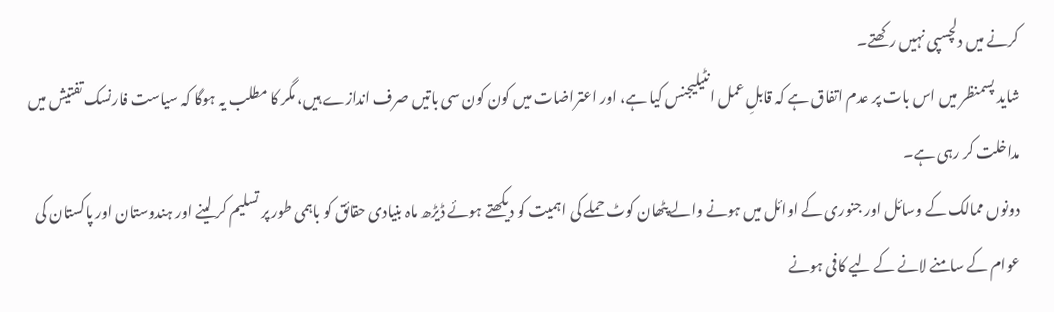کرنے میں دلچسپی نہیں رکھتے۔
شاید پسمنظر میں اس بات پر عدم اتفاق ہے کہ قابلِ عمل انٹیلیجنس کیا ہے، اور اعتراضات میں کون کون سی باتیں صرف اندازے ہیں، مگر کا مطلب یہ ہوگا کہ سیاست فارنسک تفتیش میں مداخلت کر رہی ہے۔
دونوں ممالک کے وسائل اور جنوری کے اوائل میں ہونے والے پٹھان کوٹ حملے کی اہمیت کو دیکھتے ہوئے ڈیڑھ ماہ بنیادی حقائق کو باہمی طور پر تسلیم کر لینے اور ہندوستان اور پاکستان کی عوام کے سامنے لانے کے لیے کافی ہونے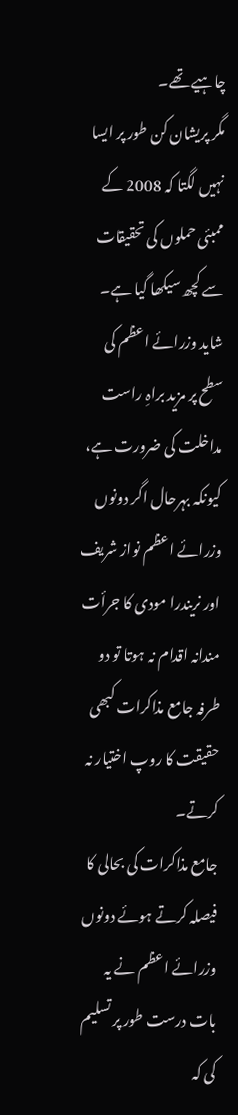چاہیے تھے۔
مگر پریشان کن طور پر ایسا نہیں لگتا کہ 2008 کے ممبئی حملوں کی تحقیقات سے کچھ سیکھا گیا ہے۔
شاید وزرائے اعظم کی سطح پر مزید براہِ راست مداخلت کی ضرورت ہے، کیونکہ بہرحال اگر دونوں وزرائے اعظم نواز شریف اور نریندرا مودی کا جرأت مندانہ اقدام نہ ہوتا تو دو طرفہ جامع مذاکرات کبھی حقیقت کا روپ اختیار نہ کرتے۔
جامع مذاکرات کی بحالی کا فیصلہ کرتے ہوئے دونوں وزرائے اعظم نے یہ بات درست طور پر تسلیم کی کہ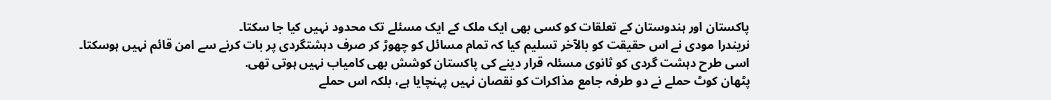پاکستان اور ہندوستان کے تعلقات کو کسی بھی ایک ملک کے ایک مسئلے تک محدود نہیں کیا جا سکتا۔
نریندرا مودی نے اس حقیقت کو بالآخر تسلیم کیا کہ تمام مسائل کو چھوڑ کر صرف دہشتگردی پر بات کرنے سے امن قائم نہیں ہوسکتا۔
اسی طرح دہشت گردی کو ثانوی مسئلہ قرار دینے کی پاکستان کوشش بھی کامیاب نہیں ہوتی تھی.
پٹھان کوٹ حملے نے دو طرفہ جامع مذاکرات کو نقصان نہیں پہنچایا ہے، بلکہ اس حملے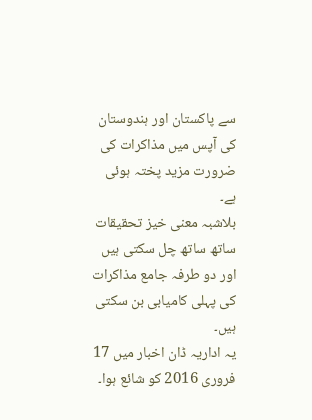سے پاکستان اور ہندوستان کی آپس میں مذاکرات کی ضرورت مزید پختہ ہوئی ہے۔
بلاشبہ معنی خیز تحقیقات ساتھ ساتھ چل سکتی ہیں اور دو طرفہ جامع مذاکرات کی پہلی کامیابی بن سکتی ہیں۔
یہ اداریہ ڈان اخبار میں 17 فروری 2016 کو شائع ہوا۔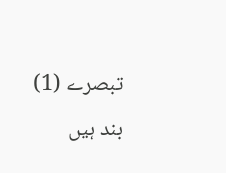تبصرے (1) بند ہیں